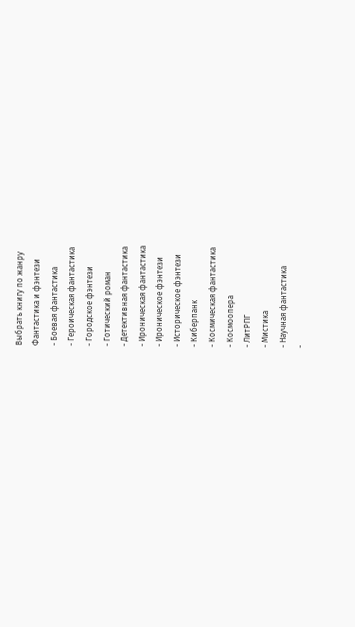Выбрать книгу по жанру
Фантастика и фэнтези
- Боевая фантастика
- Героическая фантастика
- Городское фэнтези
- Готический роман
- Детективная фантастика
- Ироническая фантастика
- Ироническое фэнтези
- Историческое фэнтези
- Киберпанк
- Космическая фантастика
- Космоопера
- ЛитРПГ
- Мистика
- Научная фантастика
-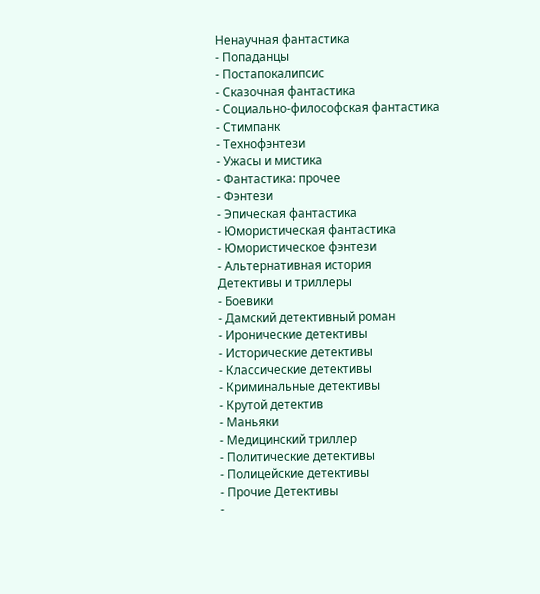Ненаучная фантастика
- Попаданцы
- Постапокалипсис
- Сказочная фантастика
- Социально-философская фантастика
- Стимпанк
- Технофэнтези
- Ужасы и мистика
- Фантастика: прочее
- Фэнтези
- Эпическая фантастика
- Юмористическая фантастика
- Юмористическое фэнтези
- Альтернативная история
Детективы и триллеры
- Боевики
- Дамский детективный роман
- Иронические детективы
- Исторические детективы
- Классические детективы
- Криминальные детективы
- Крутой детектив
- Маньяки
- Медицинский триллер
- Политические детективы
- Полицейские детективы
- Прочие Детективы
-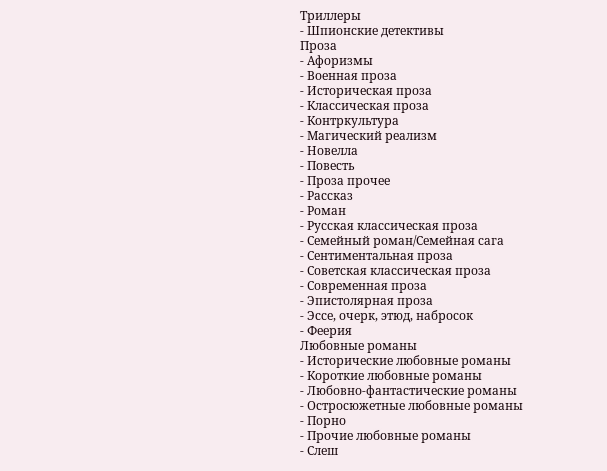Триллеры
- Шпионские детективы
Проза
- Афоризмы
- Военная проза
- Историческая проза
- Классическая проза
- Контркультура
- Магический реализм
- Новелла
- Повесть
- Проза прочее
- Рассказ
- Роман
- Русская классическая проза
- Семейный роман/Семейная сага
- Сентиментальная проза
- Советская классическая проза
- Современная проза
- Эпистолярная проза
- Эссе, очерк, этюд, набросок
- Феерия
Любовные романы
- Исторические любовные романы
- Короткие любовные романы
- Любовно-фантастические романы
- Остросюжетные любовные романы
- Порно
- Прочие любовные романы
- Слеш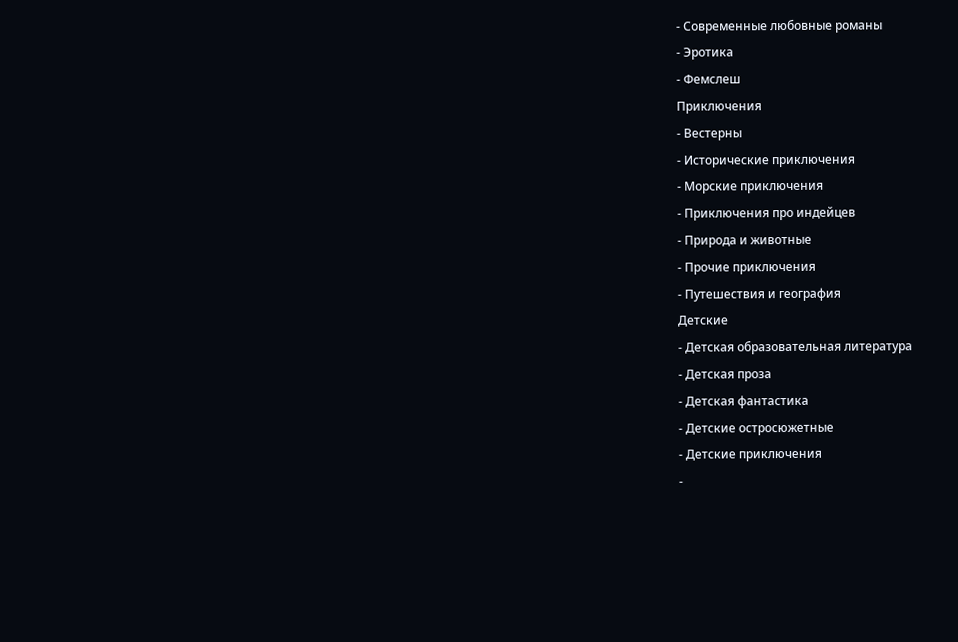- Современные любовные романы
- Эротика
- Фемслеш
Приключения
- Вестерны
- Исторические приключения
- Морские приключения
- Приключения про индейцев
- Природа и животные
- Прочие приключения
- Путешествия и география
Детские
- Детская образовательная литература
- Детская проза
- Детская фантастика
- Детские остросюжетные
- Детские приключения
-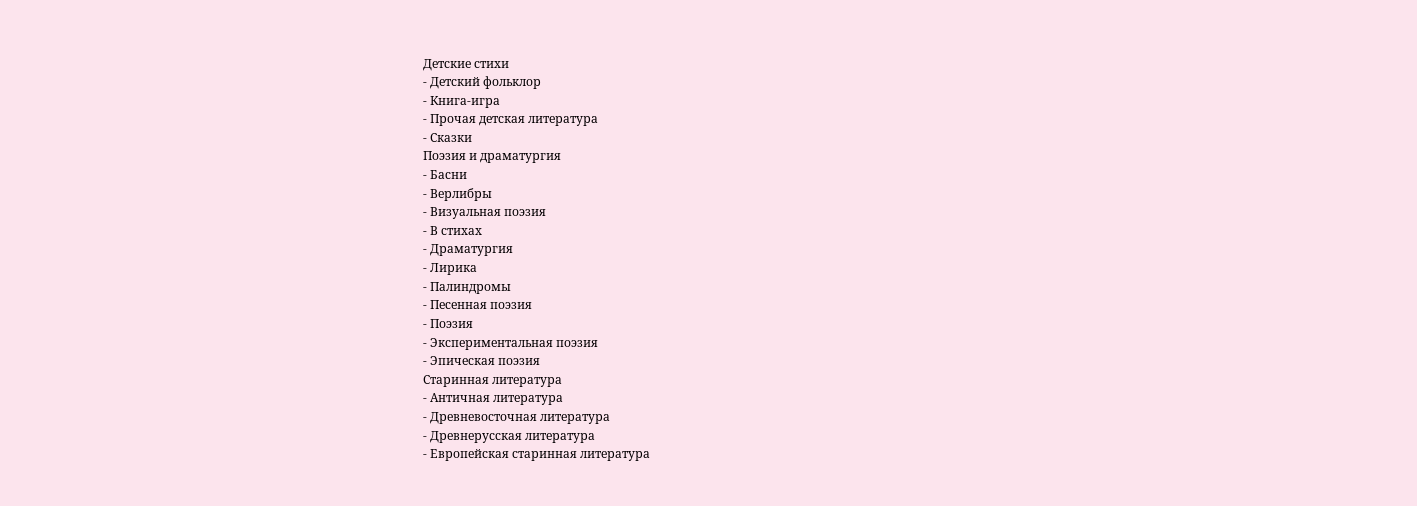Детские стихи
- Детский фольклор
- Книга-игра
- Прочая детская литература
- Сказки
Поэзия и драматургия
- Басни
- Верлибры
- Визуальная поэзия
- В стихах
- Драматургия
- Лирика
- Палиндромы
- Песенная поэзия
- Поэзия
- Экспериментальная поэзия
- Эпическая поэзия
Старинная литература
- Античная литература
- Древневосточная литература
- Древнерусская литература
- Европейская старинная литература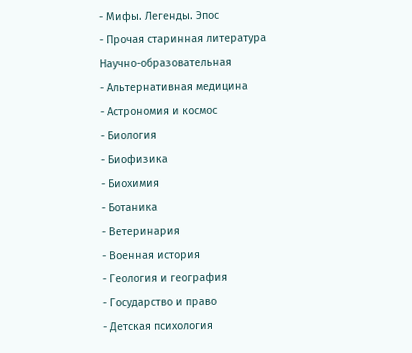- Мифы. Легенды. Эпос
- Прочая старинная литература
Научно-образовательная
- Альтернативная медицина
- Астрономия и космос
- Биология
- Биофизика
- Биохимия
- Ботаника
- Ветеринария
- Военная история
- Геология и география
- Государство и право
- Детская психология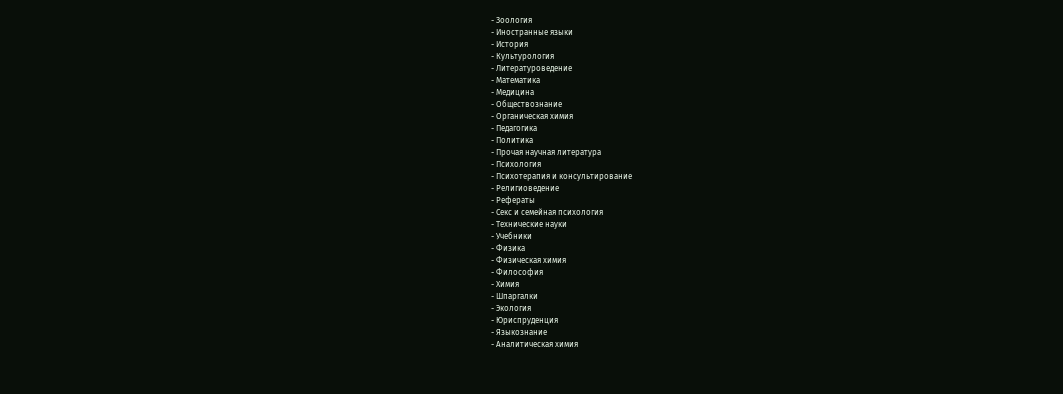- Зоология
- Иностранные языки
- История
- Культурология
- Литературоведение
- Математика
- Медицина
- Обществознание
- Органическая химия
- Педагогика
- Политика
- Прочая научная литература
- Психология
- Психотерапия и консультирование
- Религиоведение
- Рефераты
- Секс и семейная психология
- Технические науки
- Учебники
- Физика
- Физическая химия
- Философия
- Химия
- Шпаргалки
- Экология
- Юриспруденция
- Языкознание
- Аналитическая химия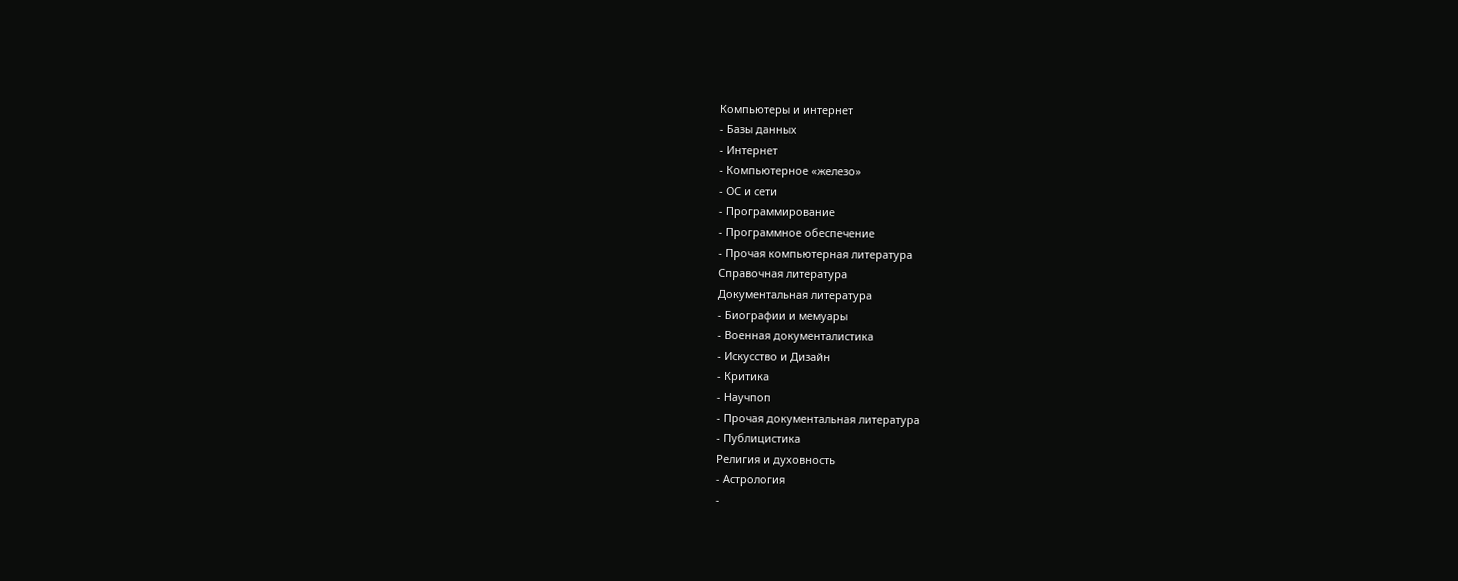Компьютеры и интернет
- Базы данных
- Интернет
- Компьютерное «железо»
- ОС и сети
- Программирование
- Программное обеспечение
- Прочая компьютерная литература
Справочная литература
Документальная литература
- Биографии и мемуары
- Военная документалистика
- Искусство и Дизайн
- Критика
- Научпоп
- Прочая документальная литература
- Публицистика
Религия и духовность
- Астрология
-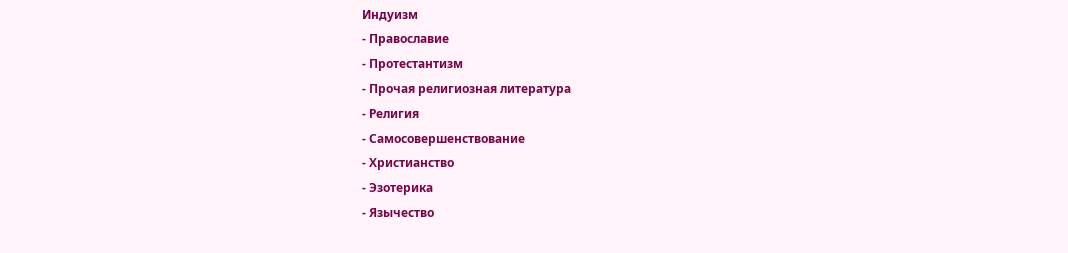Индуизм
- Православие
- Протестантизм
- Прочая религиозная литература
- Религия
- Самосовершенствование
- Христианство
- Эзотерика
- Язычество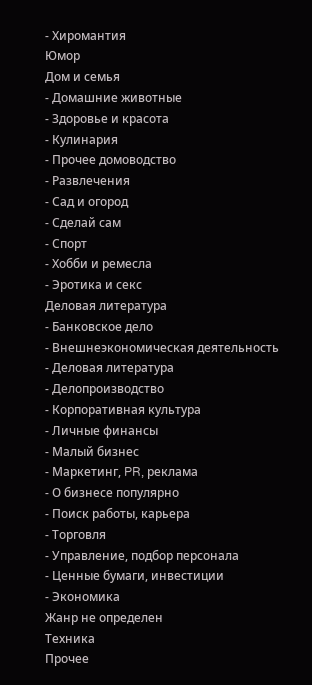- Хиромантия
Юмор
Дом и семья
- Домашние животные
- Здоровье и красота
- Кулинария
- Прочее домоводство
- Развлечения
- Сад и огород
- Сделай сам
- Спорт
- Хобби и ремесла
- Эротика и секс
Деловая литература
- Банковское дело
- Внешнеэкономическая деятельность
- Деловая литература
- Делопроизводство
- Корпоративная культура
- Личные финансы
- Малый бизнес
- Маркетинг, PR, реклама
- О бизнесе популярно
- Поиск работы, карьера
- Торговля
- Управление, подбор персонала
- Ценные бумаги, инвестиции
- Экономика
Жанр не определен
Техника
Прочее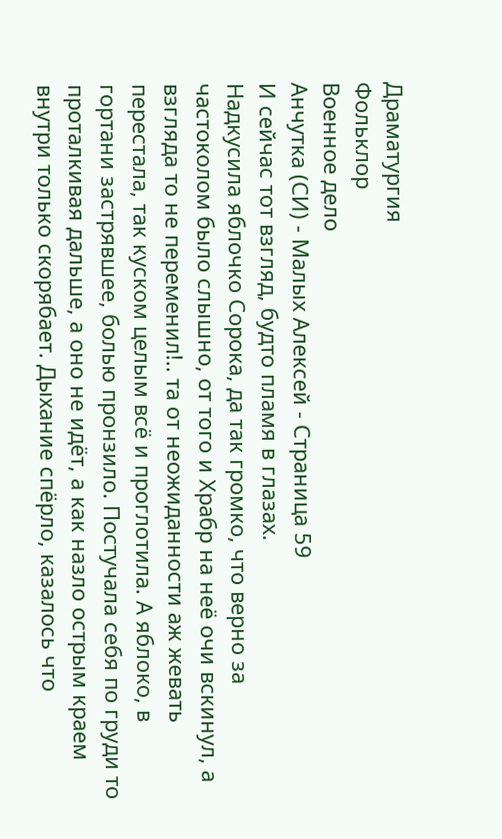Драматургия
Фольклор
Военное дело
Анчутка (СИ) - Малых Алексей - Страница 59
И сейчас тот взгляд, будто пламя в глазах.
Надкусила яблочко Сорока, да так громко, что верно за частоколом было слышно, от того и Храбр на неё очи вскинул, а взгляда то не переменил!.. та от неожиданности аж жевать перестала, так куском целым всё и проглотила. А яблоко, в гортани застрявшее, болью пронзило. Постучала себя по груди то проталкивая дальше, а оно не идёт, а как назло острым краем внутри только скорябает. Дыхание спёрло, казалось что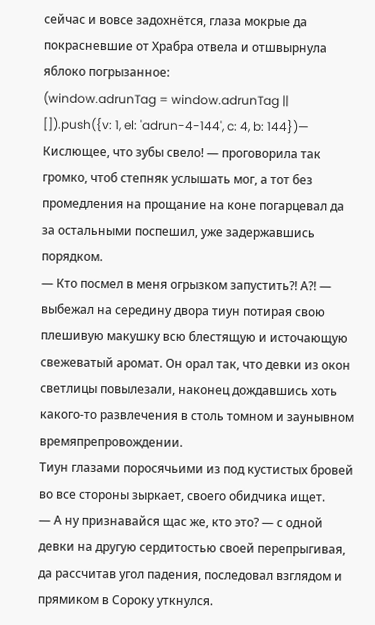сейчас и вовсе задохнётся, глаза мокрые да покрасневшие от Храбра отвела и отшвырнула яблоко погрызанное:
(window.adrunTag = window.adrunTag || []).push({v: 1, el: 'adrun-4-144', c: 4, b: 144})— Кислющее, что зубы свело! — проговорила так громко, чтоб степняк услышать мог, а тот без промедления на прощание на коне погарцевал да за остальными поспешил, уже задержавшись порядком.
— Кто посмел в меня огрызком запустить?! А?! — выбежал на середину двора тиун потирая свою плешивую макушку всю блестящую и источающую свежеватый аромат. Он орал так, что девки из окон светлицы повылезали, наконец дождавшись хоть какого-то развлечения в столь томном и заунывном времяпрепровождении.
Тиун глазами поросячьими из под кустистых бровей во все стороны зыркает, своего обидчика ищет.
— А ну признавайся щас же, кто это? — с одной девки на другую сердитостью своей перепрыгивая, да рассчитав угол падения, последовал взглядом и прямиком в Сороку уткнулся.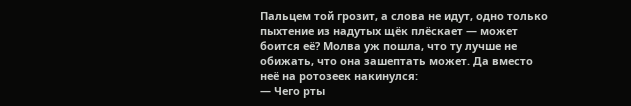Пальцем той грозит, а слова не идут, одно только пыхтение из надутых щёк плёскает — может боится её? Молва уж пошла, что ту лучше не обижать, что она зашептать может. Да вместо неё на ротозеек накинулся:
— Чего рты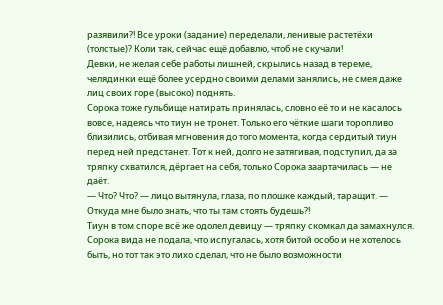разявили?! Все уроки (задание) переделали, ленивые растетёхи (толстые)? Коли так, сейчас ещё добавлю, чтоб не скучали!
Девки, не желая себе работы лишней, скрылись назад в тереме, челядинки ещё более усердно своими делами занялись, не смея даже лиц своих горе (высоко) поднять.
Сорока тоже гульбище натирать принялась, словно её то и не касалось вовсе, надеясь что тиун не тронет. Только его чёткие шаги торопливо близились, отбивая мгновения до того момента, когда сердитый тиун перед ней предстанет. Тот к ней, долго не затягивая, подступил, да за тряпку схватился, дёргает на себя, только Сорока заартачилась — не даёт.
— Что? Что? — лицо вытянула, глаза, по плошке каждый, таращит. — Откуда мне было знать, что ты там стоять будешь?!
Тиун в том споре всё же одолел девицу — тряпку скомкал да замахнулся. Сорока вида не подала, что испугалась, хотя битой особо и не хотелось быть, но тот так это лихо сделал, что не было возможности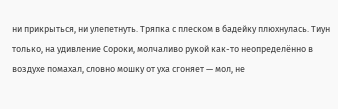ни прикрыться, ни улепетнуть. Тряпка с плеском в бадейку плюхнулась. Тиун только, на удивление Сороки, молчаливо рукой как-то неопределённо в воздухе помахал, словно мошку от уха сгоняет — мол, не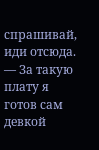спрашивай, иди отсюда.
— За такую плату я готов сам девкой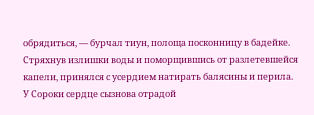обрядиться, — бурчал тиун, полоща посконницу в бадейке. Стряхнув излишки воды и поморщившись от разлетевшейся капели, принялся с усердием натирать балясины и перила.
У Сороки сердце сызнова отрадой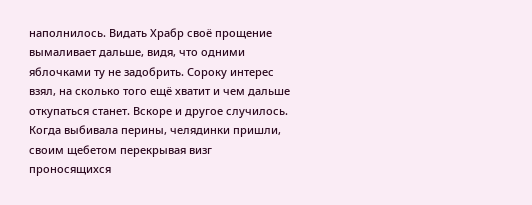наполнилось. Видать Храбр своё прощение вымаливает дальше, видя, что одними яблочками ту не задобрить. Сороку интерес взял, на сколько того ещё хватит и чем дальше откупаться станет. Вскоре и другое случилось.
Когда выбивала перины, челядинки пришли, своим щебетом перекрывая визг проносящихся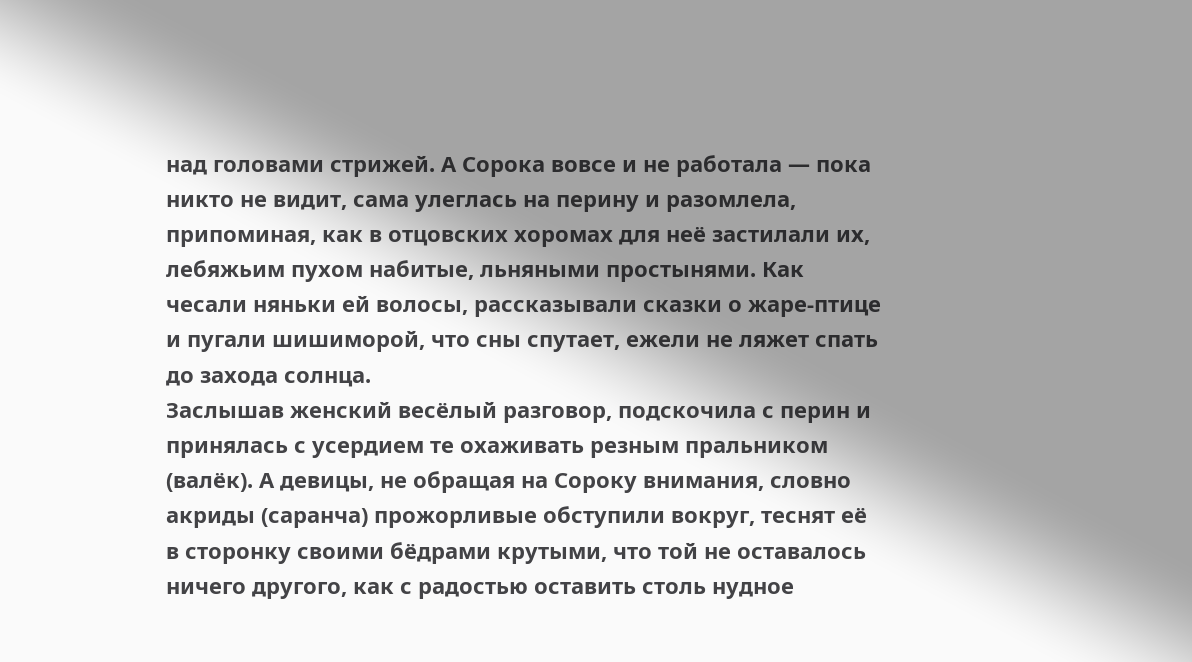над головами стрижей. А Сорока вовсе и не работала — пока никто не видит, сама улеглась на перину и разомлела, припоминая, как в отцовских хоромах для неё застилали их, лебяжьим пухом набитые, льняными простынями. Как чесали няньки ей волосы, рассказывали сказки о жаре-птице и пугали шишиморой, что сны спутает, ежели не ляжет спать до захода солнца.
Заслышав женский весёлый разговор, подскочила с перин и принялась с усердием те охаживать резным пральником (валёк). А девицы, не обращая на Сороку внимания, словно акриды (саранча) прожорливые обступили вокруг, теснят её в сторонку своими бёдрами крутыми, что той не оставалось ничего другого, как с радостью оставить столь нудное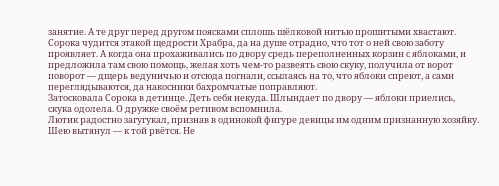занятие. А те друг перед другом поясками сплошь шёлковой нитью прошитыми хвастают.
Сорока чудится этакой щедрости Храбра, да на душе отрадно, что тот о ней свою заботу проявляет. А когда она прохаживались по двору средь переполненных корзин с яблоками, и предложила там свою помощь, желая хоть чем-то развеять свою скуку, получила от ворот поворот — дщерь ведуничью и отсюда погнали, ссылаясь на то, что яблоки спреют, а сами переглядываются, да накосники бахромчатые поправляют.
Затосковала Сорока в детинце. Деть себя некуда. Шлындает по двору — яблоки приелись, скука одолела. О дружке своём ретивом вспомнила.
Лютик радостно загугукал, признав в одинокой фигуре девицы им одним признанную хозяйку. Шею вытянул — к той рвётся. Не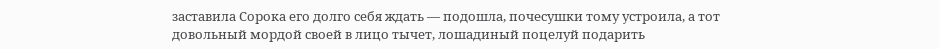заставила Сорока его долго себя ждать — подошла, почесушки тому устроила, а тот довольный мордой своей в лицо тычет, лошадиный поцелуй подарить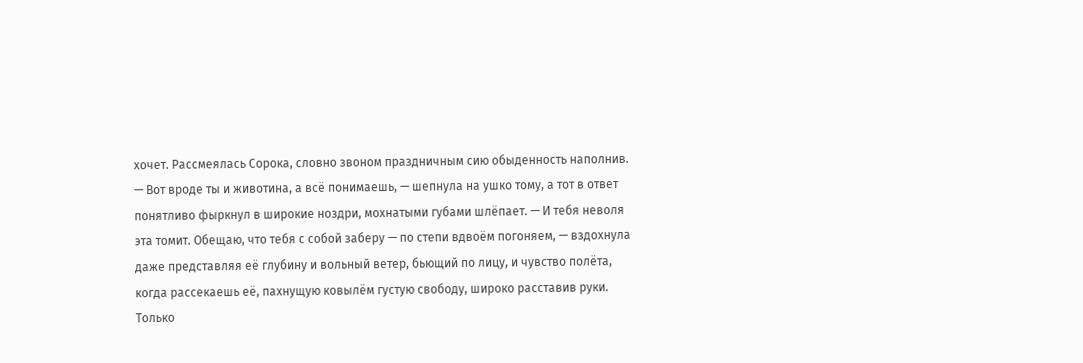хочет. Рассмеялась Сорока, словно звоном праздничным сию обыденность наполнив.
— Вот вроде ты и животина, а всё понимаешь, — шепнула на ушко тому, а тот в ответ понятливо фыркнул в широкие ноздри, мохнатыми губами шлёпает. — И тебя неволя эта томит. Обещаю, что тебя с собой заберу — по степи вдвоём погоняем, — вздохнула даже представляя её глубину и вольный ветер, бьющий по лицу, и чувство полёта, когда рассекаешь её, пахнущую ковылём густую свободу, широко расставив руки.
Только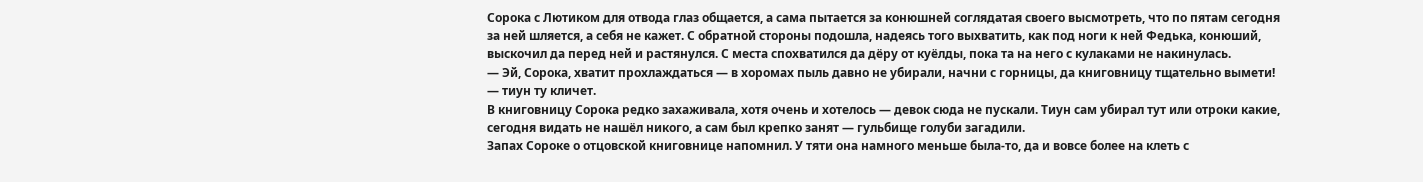Сорока с Лютиком для отвода глаз общается, а сама пытается за конюшней соглядатая своего высмотреть, что по пятам сегодня за ней шляется, а себя не кажет. С обратной стороны подошла, надеясь того выхватить, как под ноги к ней Федька, конюший, выскочил да перед ней и растянулся. С места спохватился да дёру от куёлды, пока та на него с кулаками не накинулась.
— Эй, Сорока, хватит прохлаждаться — в хоромах пыль давно не убирали, начни с горницы, да книговницу тщательно вымети! — тиун ту кличет.
В книговницу Сорока редко захаживала, хотя очень и хотелось — девок сюда не пускали. Тиун сам убирал тут или отроки какие, сегодня видать не нашёл никого, а сам был крепко занят — гульбище голуби загадили.
Запах Сороке о отцовской книговнице напомнил. У тяти она намного меньше была-то, да и вовсе более на клеть с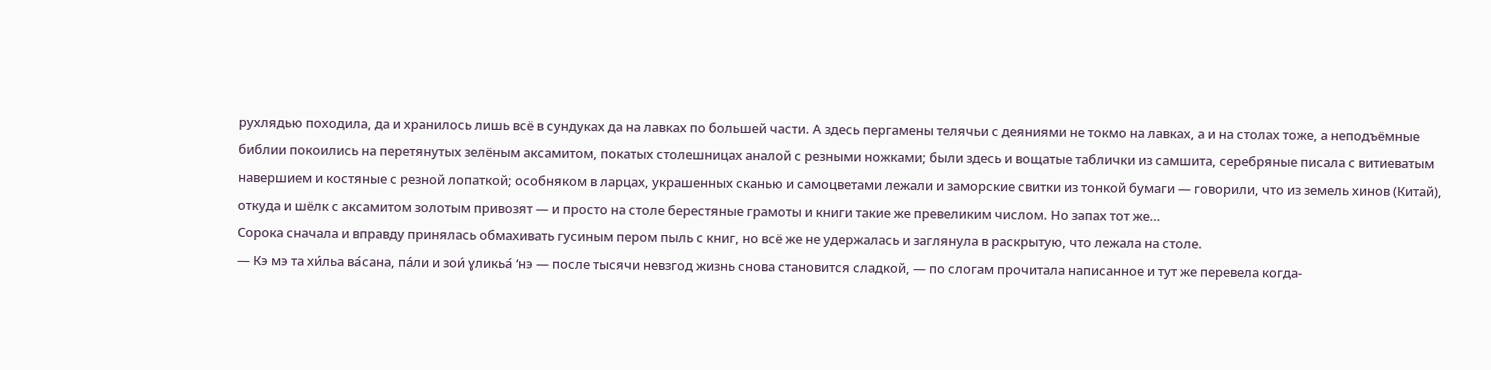рухлядью походила, да и хранилось лишь всё в сундуках да на лавках по большей части. А здесь пергамены телячьи с деяниями не токмо на лавках, а и на столах тоже, а неподъёмные библии покоились на перетянутых зелёным аксамитом, покатых столешницах аналой с резными ножками; были здесь и вощатые таблички из самшита, серебряные писала с витиеватым навершием и костяные с резной лопаткой; особняком в ларцах, украшенных сканью и самоцветами лежали и заморские свитки из тонкой бумаги — говорили, что из земель хинов (Китай), откуда и шёлк с аксамитом золотым привозят — и просто на столе берестяные грамоты и книги такие же превеликим числом. Но запах тот же…
Сорока сначала и вправду принялась обмахивать гусиным пером пыль с книг, но всё же не удержалась и заглянула в раскрытую, что лежала на столе.
— Кэ мэ та хи́льа ва́сана, па́ли и зои́ ɣликьа́ ‘нэ — после тысячи невзгод жизнь снова становится сладкой, — по слогам прочитала написанное и тут же перевела когда-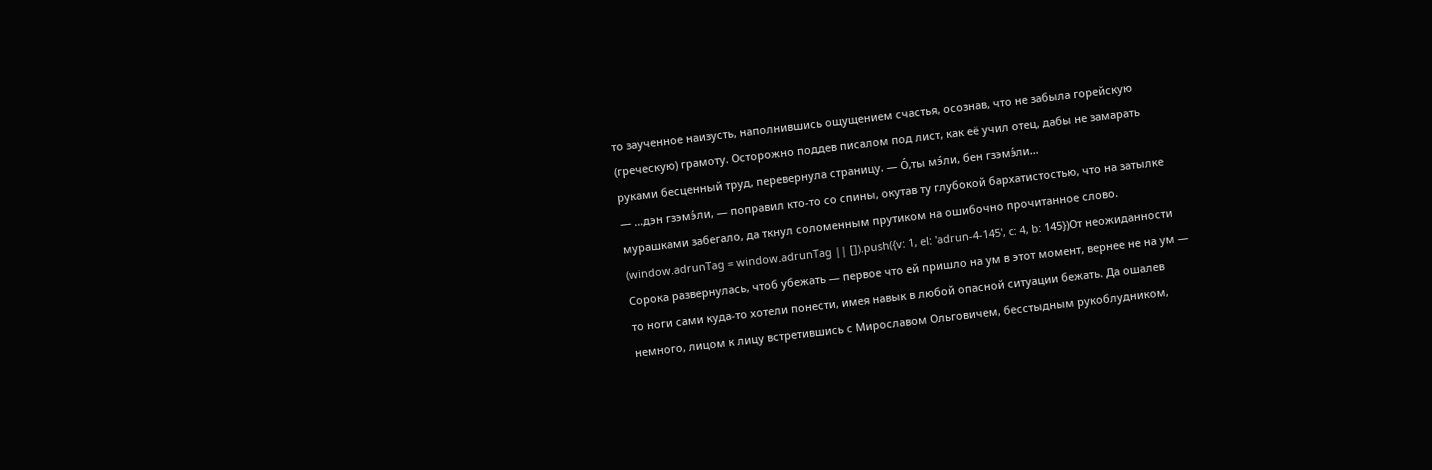то заученное наизусть, наполнившись ощущением счастья, осознав, что не забыла горейскую (греческую) грамоту. Осторожно поддев писалом под лист, как её учил отец, дабы не замарать руками бесценный труд, перевернула страницу. — О́,ты мэ́ли, бен гзэмэ́ли…
— …дэн гзэмэ́ли, — поправил кто-то со спины, окутав ту глубокой бархатистостью, что на затылке мурашками забегало, да ткнул соломенным прутиком на ошибочно прочитанное слово.
(window.adrunTag = window.adrunTag || []).push({v: 1, el: 'adrun-4-145', c: 4, b: 145})От неожиданности Сорока развернулась, чтоб убежать — первое что ей пришло на ум в этот момент, вернее не на ум — то ноги сами куда-то хотели понести, имея навык в любой опасной ситуации бежать. Да ошалев немного, лицом к лицу встретившись с Мирославом Ольговичем, бесстыдным рукоблудником,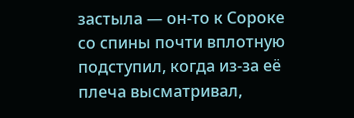застыла — он-то к Сороке со спины почти вплотную подступил, когда из-за её плеча высматривал,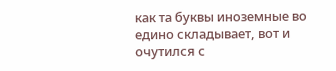как та буквы иноземные во едино складывает, вот и очутился с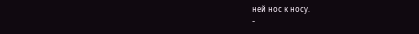ней нос к носу.
-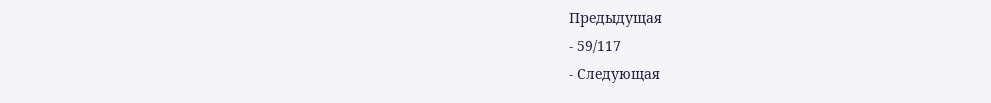Предыдущая
- 59/117
- Следующая